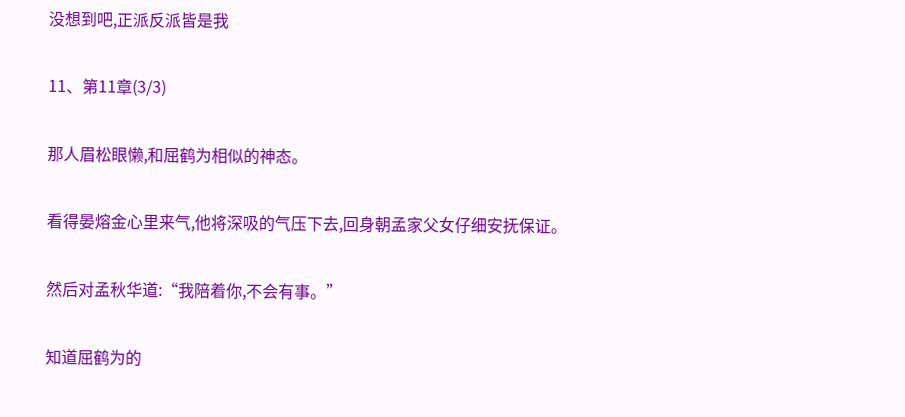没想到吧,正派反派皆是我

11、第11章(3/3)

那人眉松眼懒,和屈鹤为相似的神态。

看得晏熔金心里来气,他将深吸的气压下去,回身朝孟家父女仔细安抚保证。

然后对孟秋华道:“我陪着你,不会有事。”

知道屈鹤为的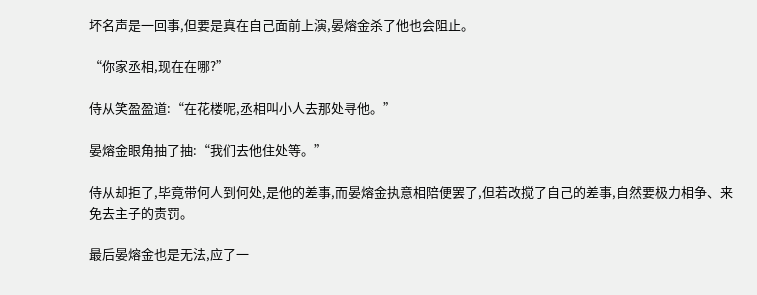坏名声是一回事,但要是真在自己面前上演,晏熔金杀了他也会阻止。

“你家丞相,现在在哪?”

侍从笑盈盈道:“在花楼呢,丞相叫小人去那处寻他。”

晏熔金眼角抽了抽:“我们去他住处等。”

侍从却拒了,毕竟带何人到何处,是他的差事,而晏熔金执意相陪便罢了,但若改搅了自己的差事,自然要极力相争、来免去主子的责罚。

最后晏熔金也是无法,应了一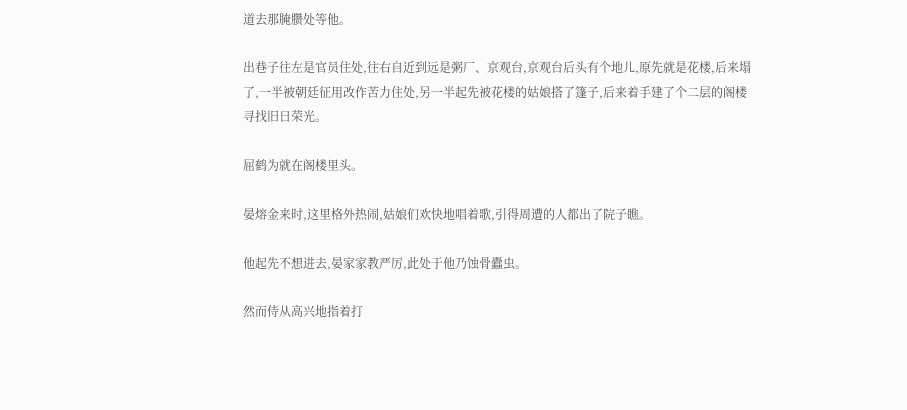道去那腌臜处等他。

出巷子往左是官员住处,往右自近到远是粥厂、京观台,京观台后头有个地儿,原先就是花楼,后来塌了,一半被朝廷征用改作苦力住处,另一半起先被花楼的姑娘搭了篷子,后来着手建了个二层的阁楼寻找旧日荣光。

屈鹤为就在阁楼里头。

晏熔金来时,这里格外热闹,姑娘们欢快地唱着歌,引得周遭的人都出了院子瞧。

他起先不想进去,晏家家教严厉,此处于他乃蚀骨蠹虫。

然而侍从高兴地指着打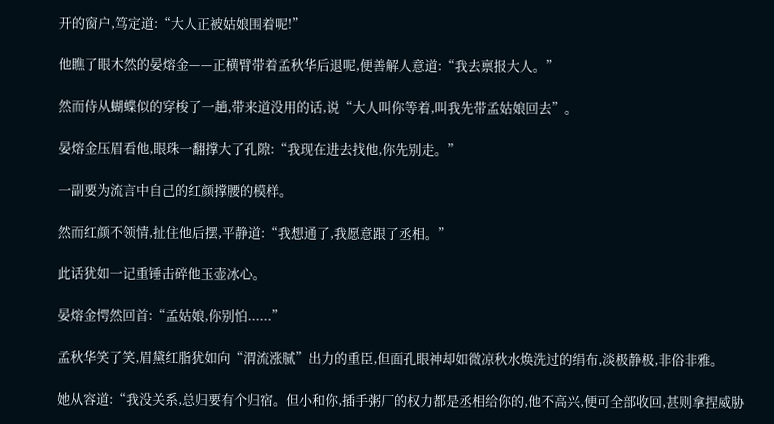开的窗户,笃定道:“大人正被姑娘围着呢!”

他瞧了眼木然的晏熔金——正横臂带着孟秋华后退呢,便善解人意道:“我去禀报大人。”

然而侍从蝴蝶似的穿梭了一趟,带来道没用的话,说“大人叫你等着,叫我先带孟姑娘回去”。

晏熔金压眉看他,眼珠一翻撑大了孔隙:“我现在进去找他,你先别走。”

一副要为流言中自己的红颜撑腰的模样。

然而红颜不领情,扯住他后摆,平静道:“我想通了,我愿意跟了丞相。”

此话犹如一记重锤击碎他玉壶冰心。

晏熔金愕然回首:“孟姑娘,你别怕......”

孟秋华笑了笑,眉黛红脂犹如向“渭流涨腻”出力的重臣,但面孔眼神却如微凉秋水焕洗过的绢布,淡极静极,非俗非雅。

她从容道:“我没关系,总归要有个归宿。但小和你,插手粥厂的权力都是丞相给你的,他不高兴,便可全部收回,甚则拿捏威胁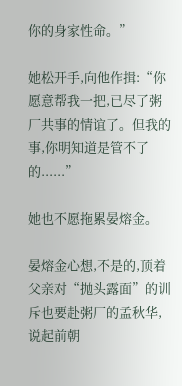你的身家性命。”

她松开手,向他作揖:“你愿意帮我一把,已尽了粥厂共事的情谊了。但我的事,你明知道是管不了的......”

她也不愿拖累晏熔金。

晏熔金心想,不是的,顶着父亲对“抛头露面”的训斥也要赴粥厂的孟秋华,说起前朝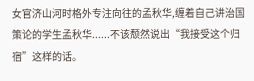女官济山河时格外专注向往的孟秋华,缠着自己讲治国策论的学生孟秋华......不该颓然说出“我接受这个归宿”这样的话。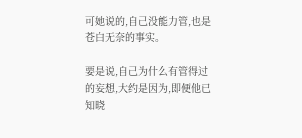可她说的,自己没能力管,也是苍白无奈的事实。

要是说,自己为什么有管得过的妄想,大约是因为,即便他已知晓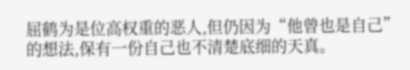屈鹤为是位高权重的恶人,但仍因为“他曾也是自己”的想法,保有一份自己也不清楚底细的天真。